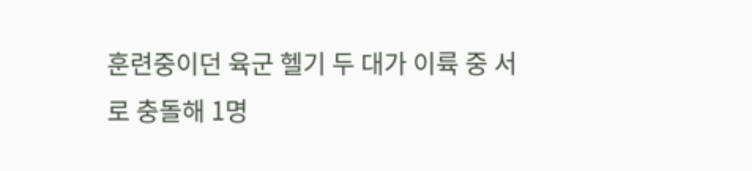훈련중이던 육군 헬기 두 대가 이륙 중 서로 충돌해 1명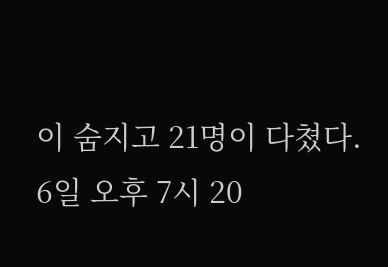이 숨지고 21명이 다쳤다.
6일 오후 7시 20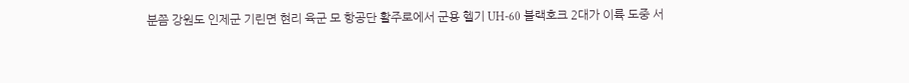분쯤 강원도 인제군 기린면 현리 육군 모 항공단 활주로에서 군용 헬기 UH-60 블랙호크 2대가 이륙 도중 서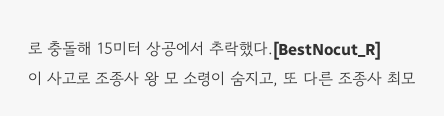로 충돌해 15미터 상공에서 추락했다.[BestNocut_R]
이 사고로 조종사 왕 모 소령이 숨지고, 또 다른 조종사 최모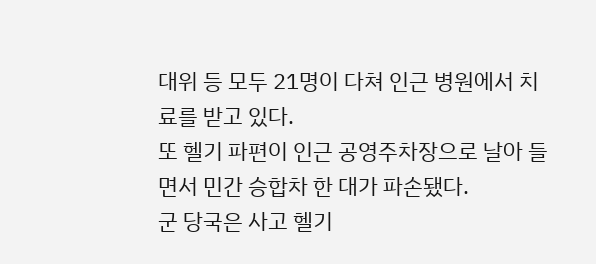대위 등 모두 21명이 다쳐 인근 병원에서 치료를 받고 있다.
또 헬기 파편이 인근 공영주차장으로 날아 들면서 민간 승합차 한 대가 파손됐다.
군 당국은 사고 헬기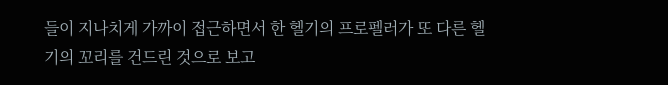들이 지나치게 가까이 접근하면서 한 헬기의 프로펠러가 또 다른 헬기의 꼬리를 건드린 것으로 보고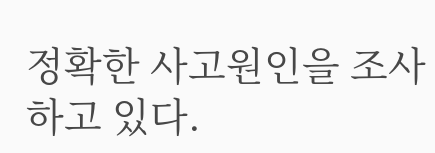정확한 사고원인을 조사하고 있다.